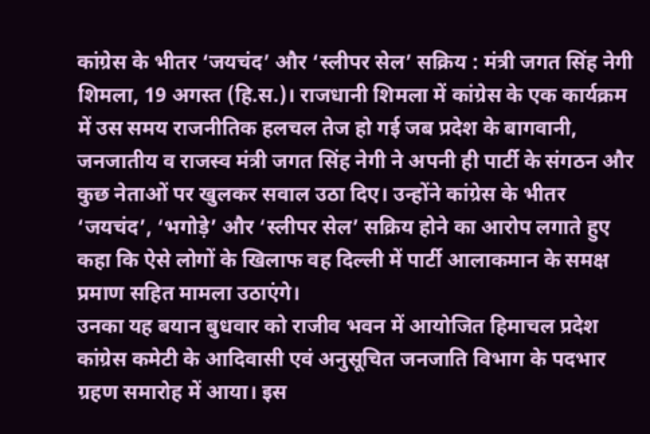कांग्रेस के भीतर ‘जयचंद’ और ‘स्लीपर सेल’ सक्रिय : मंत्री जगत सिंह नेगी
शिमला, 19 अगस्त (हि.स.)। राजधानी शिमला में कांग्रेस के एक कार्यक्रम में उस समय राजनीतिक हलचल तेज हो गई जब प्रदेश के बागवानी, जनजातीय व राजस्व मंत्री जगत सिंह नेगी ने अपनी ही पार्टी के संगठन और कुछ नेताओं पर खुलकर सवाल उठा दिए। उन्होंने कांग्रेस के भीतर ‘जयचंद’, ‘भगोड़े’ और ‘स्लीपर सेल’ सक्रिय होने का आरोप लगाते हुए कहा कि ऐसे लोगों के खिलाफ वह दिल्ली में पार्टी आलाकमान के समक्ष प्रमाण सहित मामला उठाएंगे।
उनका यह बयान बुधवार को राजीव भवन में आयोजित हिमाचल प्रदेश कांग्रेस कमेटी के आदिवासी एवं अनुसूचित जनजाति विभाग के पदभार ग्रहण समारोह में आया। इस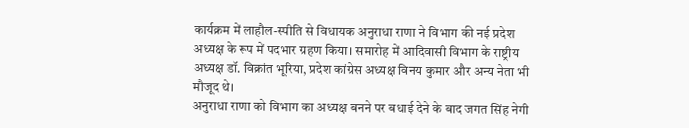कार्यक्रम में लाहौल-स्पीति से विधायक अनुराधा राणा ने विभाग की नई प्रदेश अध्यक्ष के रूप में पदभार ग्रहण किया। समारोह में आदिवासी विभाग के राष्ट्रीय अध्यक्ष डॉ. विक्रांत भूरिया, प्रदेश कांग्रेस अध्यक्ष विनय कुमार और अन्य नेता भी मौजूद थे।
अनुराधा राणा को विभाग का अध्यक्ष बनने पर बधाई देने के बाद जगत सिंह नेगी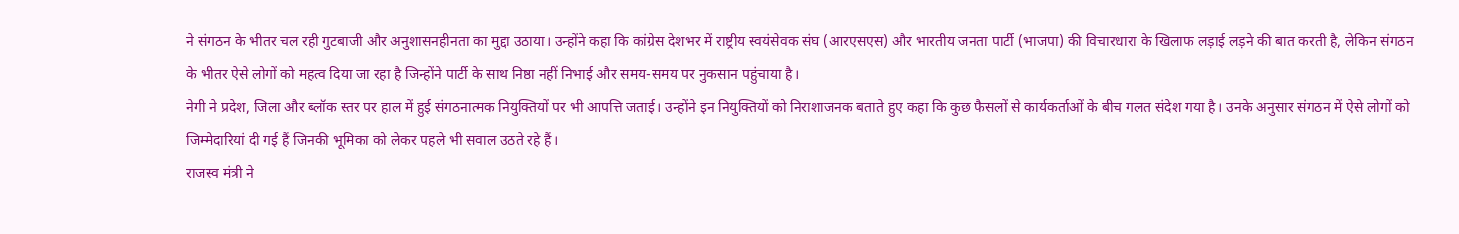ने संगठन के भीतर चल रही गुटबाजी और अनुशासनहीनता का मुद्दा उठाया। उन्होंने कहा कि कांग्रेस देशभर में राष्ट्रीय स्वयंसेवक संघ (आरएसएस) और भारतीय जनता पार्टी (भाजपा) की विचारधारा के खिलाफ लड़ाई लड़ने की बात करती है, लेकिन संगठन के भीतर ऐसे लोगों को महत्व दिया जा रहा है जिन्होंने पार्टी के साथ निष्ठा नहीं निभाई और समय-समय पर नुकसान पहुंचाया है।
नेगी ने प्रदेश, जिला और ब्लॉक स्तर पर हाल में हुई संगठनात्मक नियुक्तियों पर भी आपत्ति जताई। उन्होंने इन नियुक्तियों को निराशाजनक बताते हुए कहा कि कुछ फैसलों से कार्यकर्ताओं के बीच गलत संदेश गया है। उनके अनुसार संगठन में ऐसे लोगों को जिम्मेदारियां दी गई हैं जिनकी भूमिका को लेकर पहले भी सवाल उठते रहे हैं।
राजस्व मंत्री ने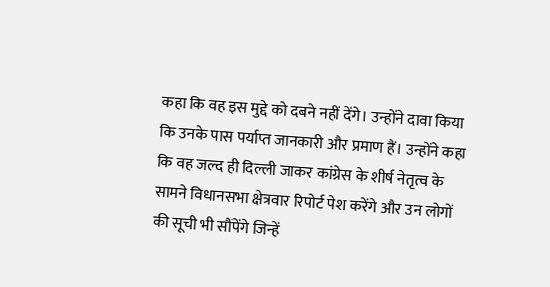कहा कि वह इस मुद्दे को दबने नहीं देंगे। उन्होंने दावा किया कि उनके पास पर्याप्त जानकारी और प्रमाण हैं। उन्होंने कहा कि वह जल्द ही दिल्ली जाकर कांग्रेस के शीर्ष नेतृत्व के सामने विधानसभा क्षेत्रवार रिपोर्ट पेश करेंगे और उन लोगों की सूची भी सौंपेंगे जिन्हें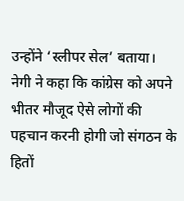उन्होंने ‘स्लीपर सेल’ बताया।
नेगी ने कहा कि कांग्रेस को अपने भीतर मौजूद ऐसे लोगों की पहचान करनी होगी जो संगठन के हितों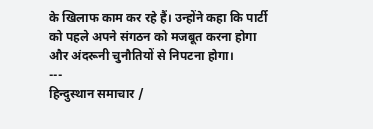के खिलाफ काम कर रहे हैं। उन्होंने कहा कि पार्टी को पहले अपने संगठन को मजबूत करना होगा और अंदरूनी चुनौतियों से निपटना होगा।
---
हिन्दुस्थान समाचार /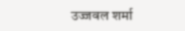उज्जवल शर्मा